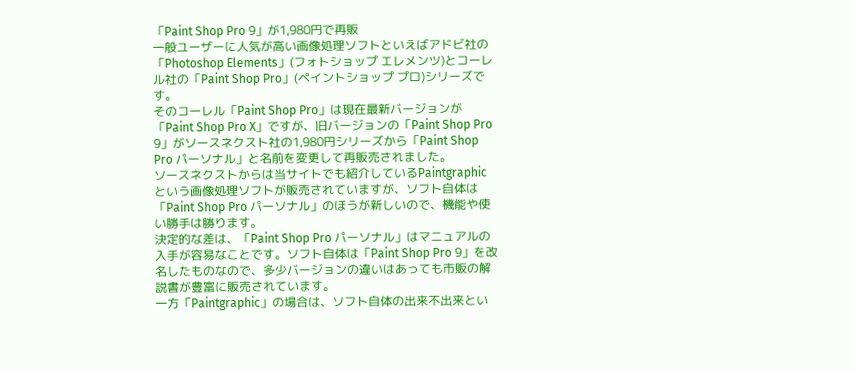「Paint Shop Pro 9」が1,980円で再販
一般ユーザーに人気が高い画像処理ソフトといえばアドビ社の「Photoshop Elements」(フォトショップ エレメンツ)とコーレル社の「Paint Shop Pro」(ペイントショップ プロ)シリーズです。
そのコーレル「Paint Shop Pro」は現在最新バージョンが「Paint Shop Pro X」ですが、旧バージョンの「Paint Shop Pro 9」がソースネクスト社の1,980円シリーズから「Paint Shop Pro パーソナル」と名前を変更して再販売されました。
ソースネクストからは当サイトでも紹介しているPaintgraphic
という画像処理ソフトが販売されていますが、ソフト自体は「Paint Shop Pro パーソナル」のほうが新しいので、機能や使い勝手は勝ります。
決定的な差は、「Paint Shop Pro パーソナル」はマニュアルの入手が容易なことです。ソフト自体は「Paint Shop Pro 9」を改名したものなので、多少バージョンの違いはあっても市販の解説書が豊富に販売されています。
一方「Paintgraphic」の場合は、ソフト自体の出来不出来とい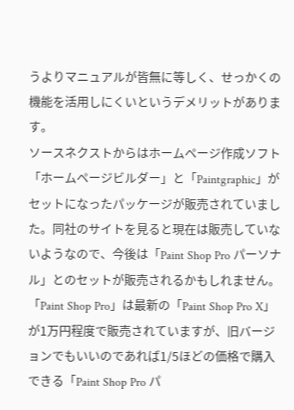うよりマニュアルが皆無に等しく、せっかくの機能を活用しにくいというデメリットがあります。
ソースネクストからはホームページ作成ソフト「ホームページビルダー」と「Paintgraphic」がセットになったパッケージが販売されていました。同社のサイトを見ると現在は販売していないようなので、今後は「Paint Shop Pro パーソナル」とのセットが販売されるかもしれません。
「Paint Shop Pro」は最新の「Paint Shop Pro X」が1万円程度で販売されていますが、旧バージョンでもいいのであれば1/5ほどの価格で購入できる「Paint Shop Pro パ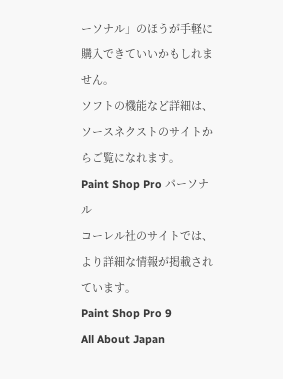ーソナル」のほうが手軽に購入できていいかもしれません。
ソフトの機能など詳細は、ソースネクストのサイトからご覧になれます。
Paint Shop Pro パーソナル
コーレル社のサイトでは、より詳細な情報が掲載されています。
Paint Shop Pro 9
All About Japan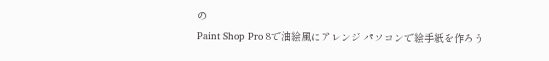の
Paint Shop Pro 8で油絵風にアレンジ パソコンで絵手紙を作ろう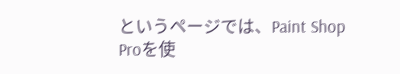というページでは、Paint Shop Proを使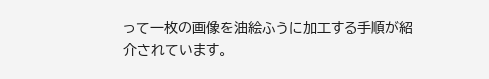って一枚の画像を油絵ふうに加工する手順が紹介されています。